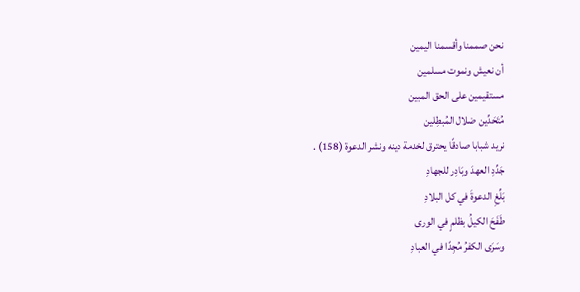نحن صممنا وأقسمنا اليمين
أن نعيش ونموت مسلمين
مستقيمين على الحق المبين
مُتَحَدِّين ضلال المُبطِلين
نريد شبابا صادقًا يحترق لخدمة دينه ونشر الدعوة (158) .
جَدِّدِ العهدَ وبَادِر للجهادِ
بَلِّغِ الدعوةَ في كل البلادِ
طَفَحَ الكيلُ بظلمٍ في الورى
وسَرَى الكفرُ مُجِدًا في العبادِ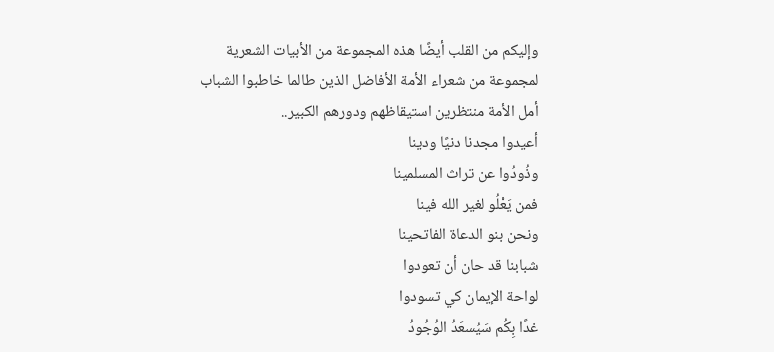وإليكم من القلب أيضًا هذه المجموعة من الأبيات الشعرية لمجموعة من شعراء الأمة الأفاضل الذين طالما خاطبوا الشباب أمل الأمة منتظرين استيقاظهم ودورهم الكبير..
أعيدوا مجدنا دنيًا ودينا
وذُودُوا عن تراث المسلمينا
فمن يَعْلُو لغير الله فينا
ونحن بنو الدعاة الفاتحينا
شبابنا قد حان أن تعودوا
لواحة الإيمان كي تسودوا
غدًا بِكُم سَيُسعَدُ الوُجُودُ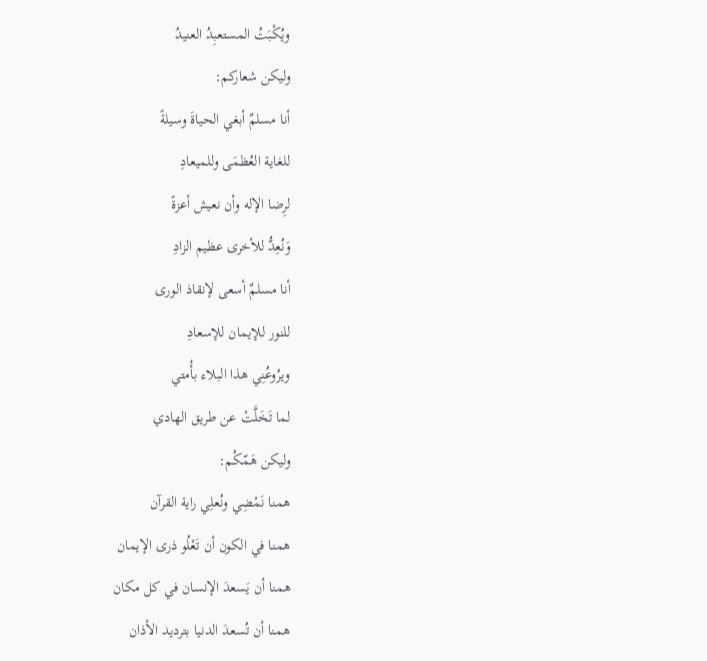ويُكْبَتُ المستعبِدُ العنيدُ
وليكن شعاركم:
أنا مسلمٌ أبغي الحياةَ وسيلةً
للغاية العُظمَى وللميعادِ
لرِضا الإله وأن نعيش أعزةً
وَنُعِدُّ للأخرى عظيم الزادِ
أنا مسلمٌ أسعى لإنقاذ الورى
للنور للإيمان للإسعادِ
ويرُوعُنِي هذا البلاء بأُمتي
لما تَخَلَّتْ عن طريق الهادي
وليكن هَمّكُم:
همنا نَمْضِي ونُعلِي راية القرآن
همنا في الكون أن تَعْلُو ذرى الإيمان
همنا أن يَسعدَ الإنسان في كل مكان
همنا أن تُسعدَ الدنيا بترديد الأذان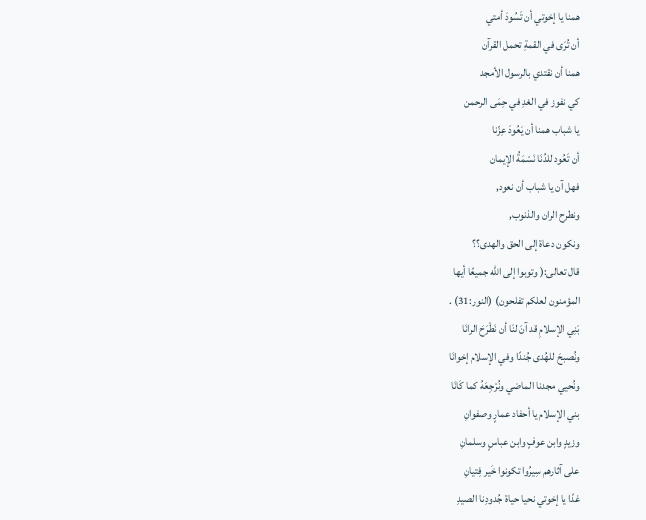همنا يا إخوتي أن تَسُودَ أمتي
أن تُرَى في القمةِ تحمل القرآن
همنا أن نقتدي بالرسول الأمجد
كي نفوز في الغدِ في حِمَى الرحمن
يا شباب همنا أن يَعُودَ عِزّنا
أن تَعُود للدُنَا نَسْمَةُ الإيمان
فهل آن يا شباب أن نعود,
ونطرح الران والذنوب,
ونكون دعاة إلى الحق والهدى؟؟
قال تعالى:( وتوبوا إلى الله جميعًا أيها
المؤمنون لعلكم تفلحون) (النور:31) .
بَنِي الإسلامِ قد آنَ لنَا أن نَطْرَحَ الرانَا
ونُصبحَ للهُدى جُندًا وفي الإسلام إخوانَا
ونُحيي مجدنا الماضي ونُرْجِعَهُ كما كَانَا
بني الإسلام يا أحفاد عمارٍ وصفوانِ
وزيدٍ وابن عوفٍ وابن عباسٍ وسلمانِ
على آثارهم سِيرُوا تكونوا خَير فِتيانِ
غدًا يا إخوتي نحيا حياة جُدودِنا الصيدِ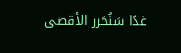غدًا سَنُحَرر الأقصى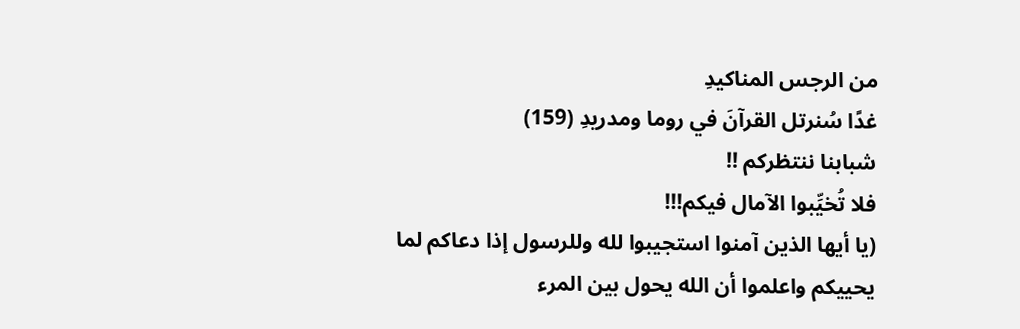من الرجس المناكيدِ
غدًا سُنرتل القرآنَ في روما ومدريدِ (159)
شبابنا ننتظركم !!
فلا تُخيِّبوا الآمال فيكم!!!
(يا أيها الذين آمنوا استجيبوا لله وللرسول إذا دعاكم لما يحييكم واعلموا أن الله يحول بين المرء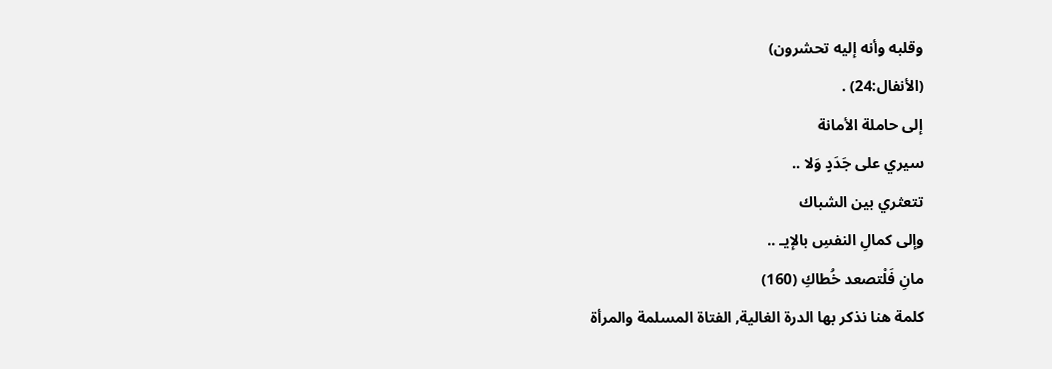وقلبه وأنه إليه تحشرون)
(الأنفال:24) .
إلى حاملة الأمانة
سيري على جَدَدٍ وَلا ..
تتعثري بين الشباك
وإلى كمالِ النفسِ بالإيـ ..
مانِ فَلْتصعد خُطاكِ (160)
كلمة هنا نذكر بها الدرة الغالية, الفتاة المسلمة والمرأة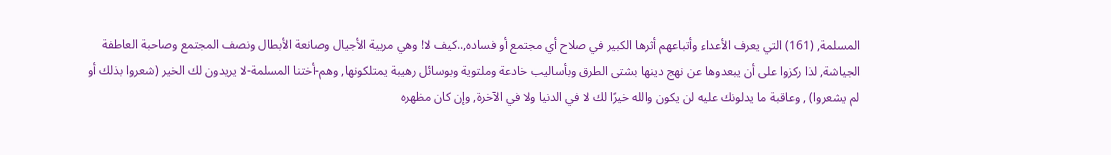المسلمة, (161) التي يعرف الأعداء وأتباعهم أثرها الكبير في صلاح أي مجتمع أو فساده,..كيف لا! وهي مربية الأجيال وصانعة الأبطال ونصف المجتمع وصاحبة العاطفة الجياشة, لذا ركزوا على أن يبعدوها عن نهج دينها بشتى الطرق وبأساليب خادعة وملتوية وبوسائل رهيبة يمتلكونها, وهم-أختنا المسلمة-لا يريدون لك الخير (شعروا بذلك أو لم يشعروا) , وعاقبة ما يدلونك عليه لن يكون والله خيرًا لك لا في الدنيا ولا في الآخرة, وإن كان مظهره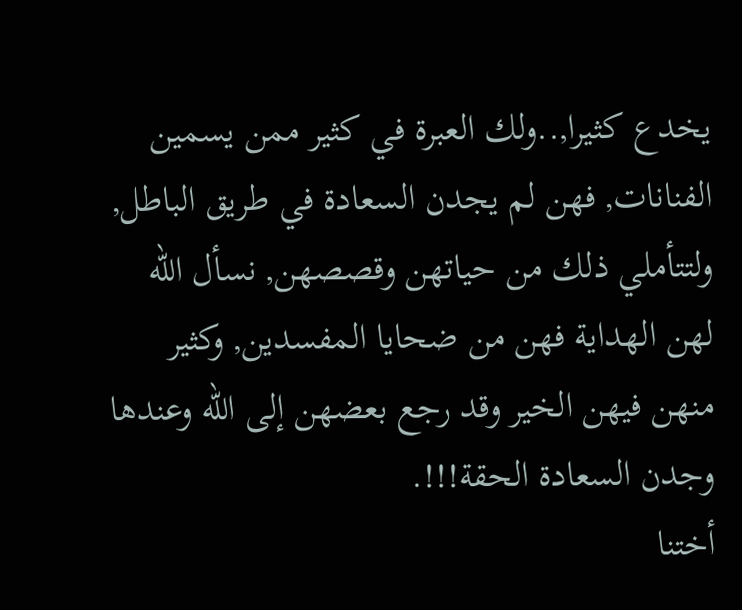يخدع كثيرا,..ولك العبرة في كثير ممن يسمين الفنانات, فهن لم يجدن السعادة في طريق الباطل, ولتتأملي ذلك من حياتهن وقصصهن, نسأل الله لهن الهداية فهن من ضحايا المفسدين, وكثير منهن فيهن الخير وقد رجع بعضهن إلى الله وعندها وجدن السعادة الحقة!!!.
أختنا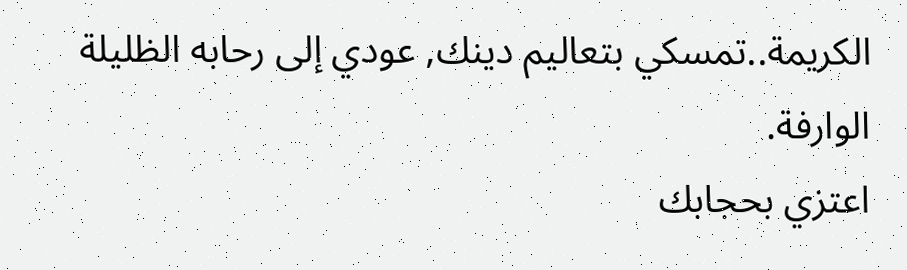الكريمة..تمسكي بتعاليم دينك, عودي إلى رحابه الظليلة الوارفة.
اعتزي بحجابك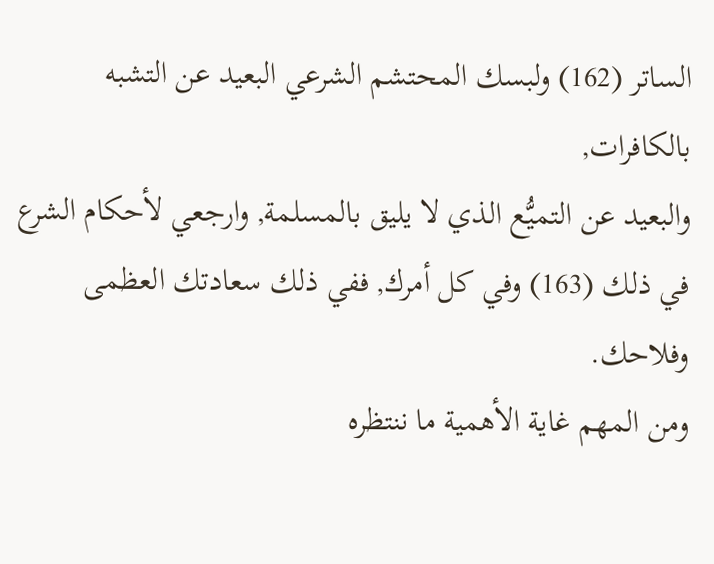الساتر (162) ولبسك المحتشم الشرعي البعيد عن التشبه بالكافرات,
والبعيد عن التميُّع الذي لا يليق بالمسلمة, وارجعي لأحكام الشرع في ذلك (163) وفي كل أمرك, ففي ذلك سعادتك العظمى وفلاحك.
ومن المهم غاية الأهمية ما ننتظره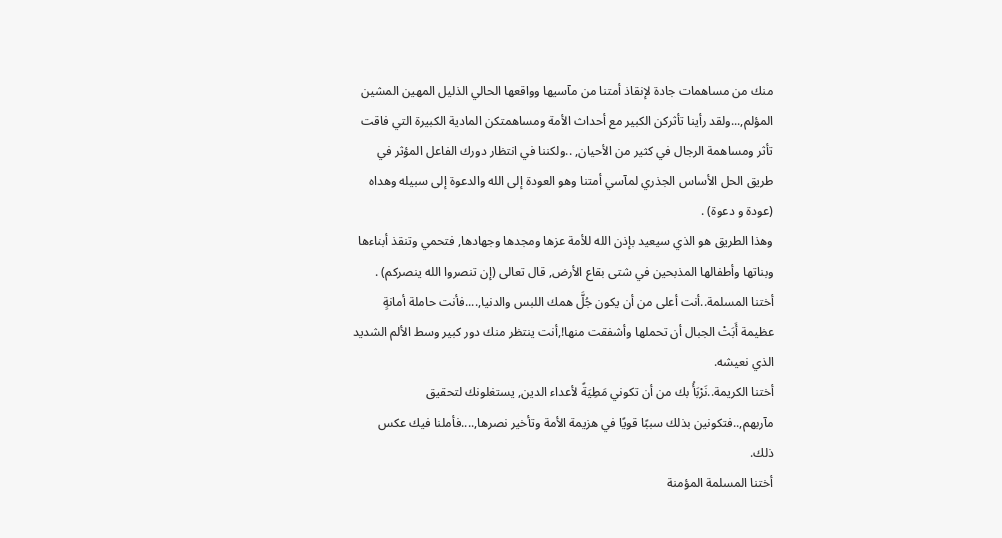منك من مساهمات جادة لإنقاذ أمتنا من مآسيها وواقعها الحالي الذليل المهين المشين المؤلم,...ولقد رأينا تأثركن الكبير مع أحداث الأمة ومساهمتكن المادية الكبيرة التي فاقت تأثر ومساهمة الرجال في كثير من الأحيان, ..ولكننا في انتظار دورك الفاعل المؤثر في طريق الحل الأساس الجذري لمآسي أمتنا وهو العودة إلى الله والدعوة إلى سبيله وهداه (عودة و دعوة) .
وهذا الطريق هو الذي سيعيد بإذن الله للأمة عزها ومجدها وجهادها, فتحمي وتنقذ أبناءها وبناتها وأطفالها المذبحين في شتى بقاع الأرض, قال تعالى (إن تنصروا الله ينصركم) .
أختنا المسلمة..أنت أعلى من أن يكون جُلَّ همك اللبس والدنيا,....فأنت حاملة أمانةٍ عظيمة أَبَتْ الجبال أن تحملها وأشفقت منها!,أنت ينتظر منك دور كبير وسط الألم الشديد الذي نعيشه.
أختنا الكريمة..نَرْبَأُ بك من أن تكوني مَطِيَةً لأعداء الدين, يستغلونك لتحقيق مآربهم,..فتكونين بذلك سببًا قويًا في هزيمة الأمة وتأخير نصرها,....فأملنا فيك عكس ذلك.
أختنا المسلمة المؤمنة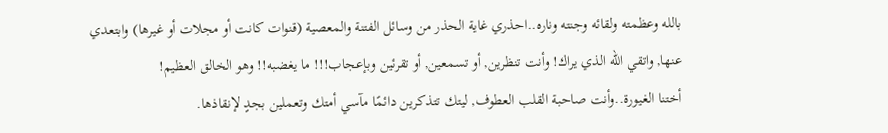بالله وعظمته ولقائه وجنته وناره..احذري غاية الحذر من وسائل الفتنة والمعصية (قنوات كانت أو مجلات أو غيرها) وابتعدي عنها, واتقي الله الذي يراك! وأنت تنظرين, أو تسمعين, أو تقرئين وبإعجاب!!! ما يغضبه!! وهو الخالق العظيم!
أختنا الغيورة..وأنت صاحبة القلب العطوف, ليتك تتذكرين دائمًا مآسي أمتك وتعملين بجدٍ لإنقاذها.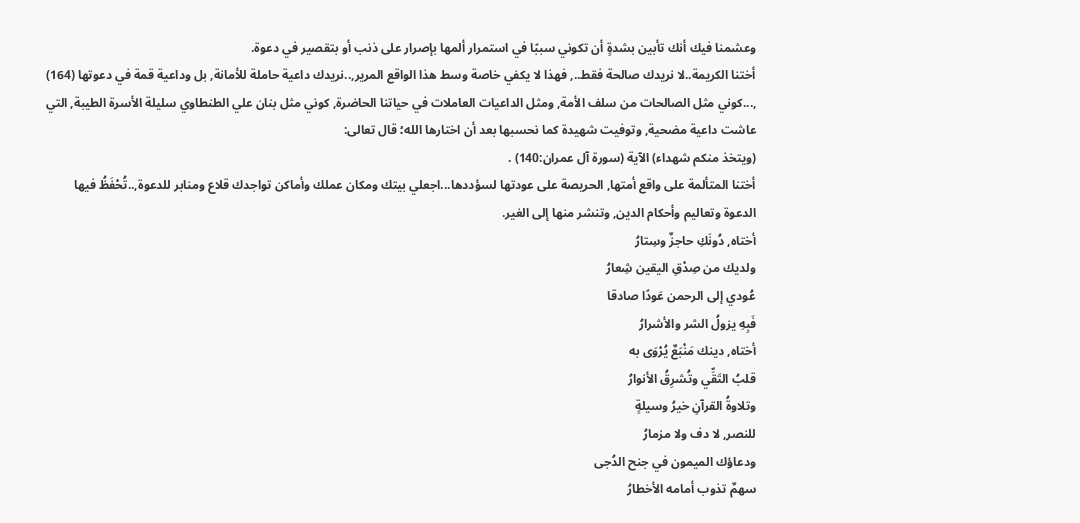وعشمنا فيك أنك تأبين بشدةٍ أن تكوني سببًا في استمرار ألمها بإصرار على ذنب أو بتقصير في دعوة.
أختنا الكريمة..لا نريدك صالحة فقط.., فهذا لا يكفي خاصة وسط هذا الواقع المرير,..نريدك داعية حاملة للأمانة, بل وداعية قمة في دعوتها (164) ,...كوني مثل الصالحات من سلف الأمة, ومثل الداعيات العاملات في حياتنا الحاضرة, كوني مثل بنان علي الطنطاوي سليلة الأسرة الطيبة, التي عاشت داعية مضحية, وتوفيت شهيدة كما نحسبها بعد أن اختارها الله؛ قال تعالى:
(ويتخذ منكم شهداء) الآية (سورة آل عمران:140) .
أختنا المتألمة على واقع أمتها, الحريصة على عودتها لسؤددها...اجعلي بيتك ومكان عملك وأماكن تواجدك قلاع ومنابر للدعوة,..تُحْفَظُ فيها الدعوة وتعاليم وأحكام الدين, وتنشر منها إلى الغير.
أختاه, دُونَكِ حاجزٌ وسِتارُ
ولديك من صِدْقِ اليقين شِعارُ
عُودي إلى الرحمن عَودًا صادقا
فَبِهِ يزولُ الشر والأشرارُ
أختاه, دينك مَنْبَعٌ يُرْوَى به
قلبُ التَقِّي وتُشرِقُ الأنوارُ
وتلاوةُ القرآنِ خيرُ وسيلةٍ
للنصر, لا دف ولا مزمارُ
ودعاؤك الميمون في جنح الدُجى
سهمٌ تذوب أمامه الأخطارُ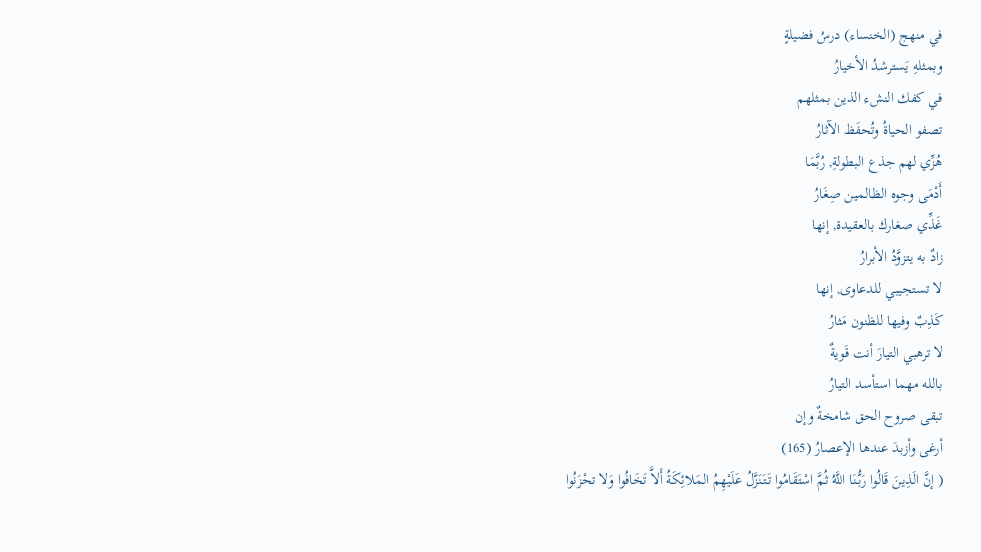في منهج (الخنساء) درسُ فضيلةٍ
وبمثلهِ يَسترشدُ الأخيارُ
في كفك النشء الذين بمثلهم
تصفو الحياةُ وتُحفَظ الآثارُ
هُزِّي لهم جذع البطولةِ, رُبَّمَا
أَدْمَى وجوه الظالمين صِغَارُ
غَذِّي صغارك بالعقيدة, إنها
زادٌ به يتزوَّدُ الأبرارُ
لا تستجيبي للدعاوى, إنها
كَذِبٌ وفيها للظنون مَثارُ
لا ترهبي التيارَ أنت قَويةٌ
بالله مهما استأسد التيارُ
تبقى صروح الحق شامخةٌ وإن
أرغى وأزبدَ عندها الإعصارُ (165)
( إنَّ الَذِينَ قَالُوا رَبُّنَا اللَّهُ ثُمَّ اسْتَقَامُوا تَتَنَزَّلُ عَلَيْهِمُ المَلائِكَةُ أَلاَّ تَخَافُوا وَلا تحْزَنُوا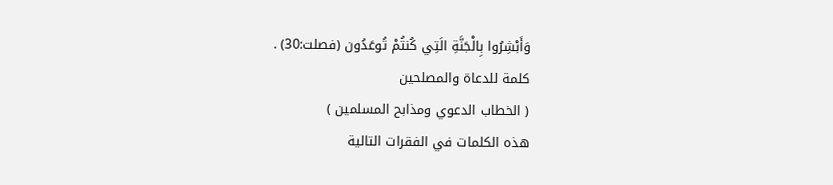وَأَبْشِرُوا بِالْجَنَّةِ الَتِي كُنتُمْ تُوعَدُون (فصلت:30) .
كلمة للدعاة والمصلحين
( الخطاب الدعوي ومذابح المسلمين )
هذه الكلمات في الفقرات التالية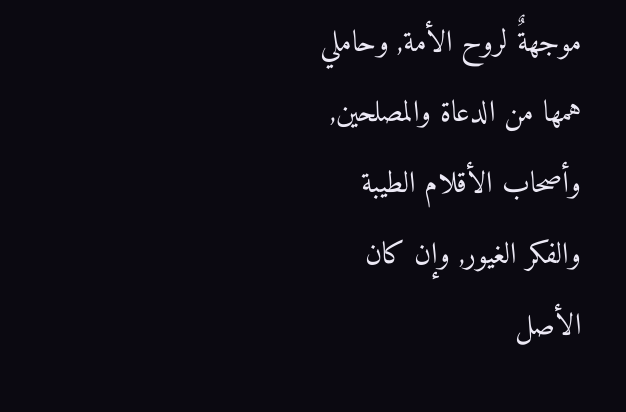موجهةٌ لروح الأمة, وحاملي همها من الدعاة والمصلحين, وأصحاب الأقلام الطيبة والفكر الغيور, وإن كان الأصل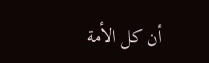أن كل الأمة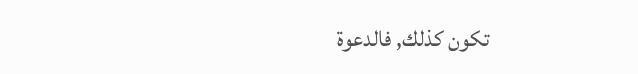تكون كذلك, فالدعوة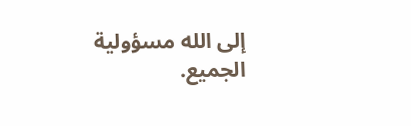إلى الله مسؤولية الجميع.